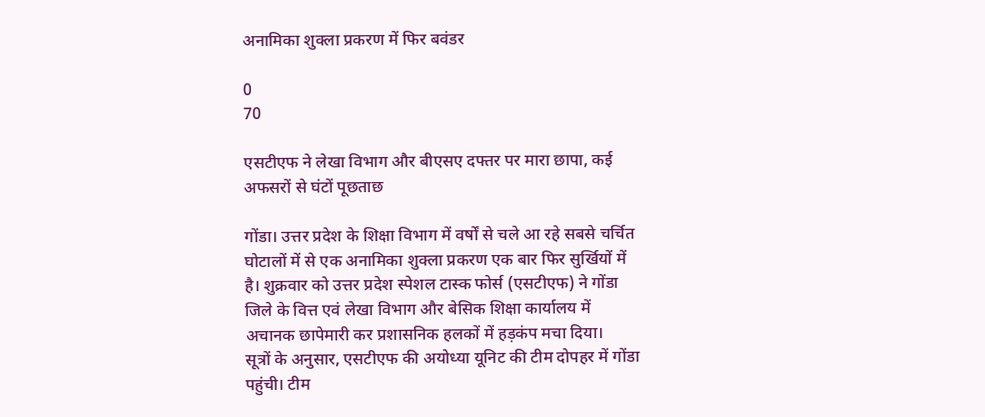अनामिका शुक्ला प्रकरण में फिर बवंडर

0
70

एसटीएफ ने लेखा विभाग और बीएसए दफ्तर पर मारा छापा, कई अफसरों से घंटों पूछताछ

गोंडा। उत्तर प्रदेश के शिक्षा विभाग में वर्षों से चले आ रहे सबसे चर्चित घोटालों में से एक अनामिका शुक्ला प्रकरण एक बार फिर सुर्खियों में है। शुक्रवार को उत्तर प्रदेश स्पेशल टास्क फोर्स (एसटीएफ) ने गोंडा जिले के वित्त एवं लेखा विभाग और बेसिक शिक्षा कार्यालय में अचानक छापेमारी कर प्रशासनिक हलकों में हड़कंप मचा दिया।
सूत्रों के अनुसार, एसटीएफ की अयोध्या यूनिट की टीम दोपहर में गोंडा पहुंची। टीम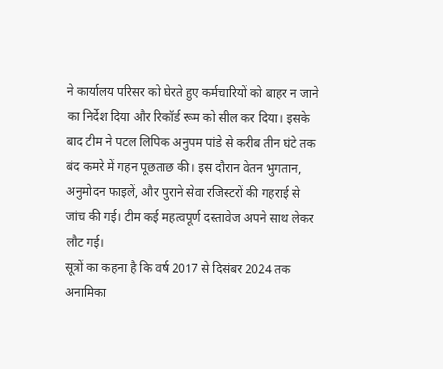ने कार्यालय परिसर को घेरते हुए कर्मचारियों को बाहर न जाने का निर्देश दिया और रिकॉर्ड रूम को सील कर दिया। इसके बाद टीम ने पटल लिपिक अनुपम पांडे से करीब तीन घंटे तक बंद कमरे में गहन पूछताछ की। इस दौरान वेतन भुगतान, अनुमोदन फाइलें, और पुराने सेवा रजिस्टरों की गहराई से जांच की गई। टीम कई महत्वपूर्ण दस्तावेज अपने साथ लेकर लौट गई।
सूत्रों का कहना है कि वर्ष 2017 से दिसंबर 2024 तक अनामिका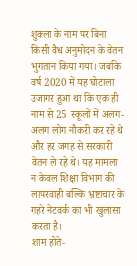शुक्ला के नाम पर बिना किसी वैध अनुमोदन के वेतन भुगतान किया गया। जबकि वर्ष 2020 में यह घोटाला उजागर हुआ था कि एक ही नाम से 25 स्कूलों में अलग-अलग लोग नौकरी कर रहे थे और हर जगह से सरकारी वेतन ले रहे थे। यह मामला न केवल शिक्षा विभाग की लापरवाही बल्कि भ्रष्टाचार के गहरे नेटवर्क का भी खुलासा करता है।
शाम होते-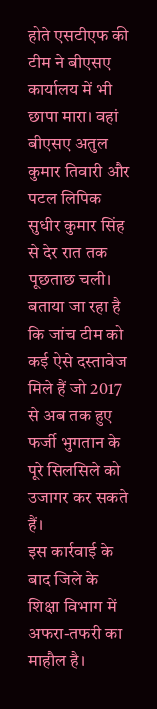होते एसटीएफ की टीम ने बीएसए कार्यालय में भी छापा मारा। वहां बीएसए अतुल कुमार तिवारी और पटल लिपिक सुधीर कुमार सिंह से देर रात तक पूछताछ चली। बताया जा रहा है कि जांच टीम को कई ऐसे दस्तावेज मिले हैं जो 2017 से अब तक हुए फर्जी भुगतान के पूरे सिलसिले को उजागर कर सकते हैं।
इस कार्रवाई के बाद जिले के शिक्षा विभाग में अफरा-तफरी का माहौल है।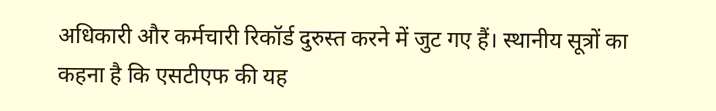अधिकारी और कर्मचारी रिकॉर्ड दुरुस्त करने में जुट गए हैं। स्थानीय सूत्रों का कहना है कि एसटीएफ की यह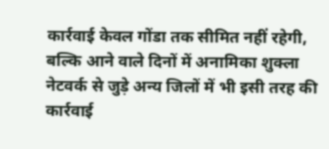कार्रवाई केवल गोंडा तक सीमित नहीं रहेगी, बल्कि आने वाले दिनों में अनामिका शुक्ला नेटवर्क से जुड़े अन्य जिलों में भी इसी तरह की कार्रवाई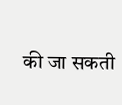की जा सकती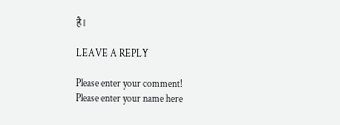है।

LEAVE A REPLY

Please enter your comment!
Please enter your name here